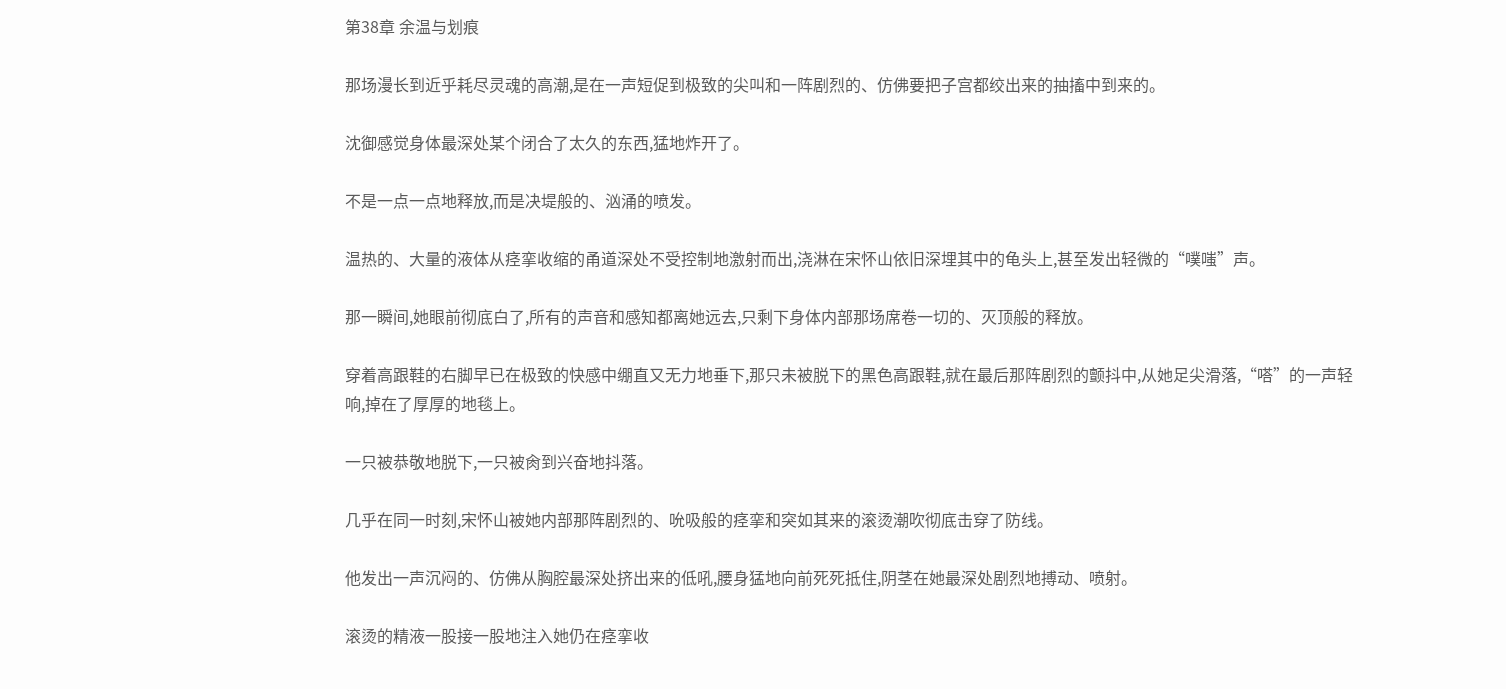第38章 余温与划痕

那场漫长到近乎耗尽灵魂的高潮,是在一声短促到极致的尖叫和一阵剧烈的、仿佛要把子宫都绞出来的抽搐中到来的。

沈御感觉身体最深处某个闭合了太久的东西,猛地炸开了。

不是一点一点地释放,而是决堤般的、汹涌的喷发。

温热的、大量的液体从痉挛收缩的甬道深处不受控制地激射而出,浇淋在宋怀山依旧深埋其中的龟头上,甚至发出轻微的“噗嗤”声。

那一瞬间,她眼前彻底白了,所有的声音和感知都离她远去,只剩下身体内部那场席卷一切的、灭顶般的释放。

穿着高跟鞋的右脚早已在极致的快感中绷直又无力地垂下,那只未被脱下的黑色高跟鞋,就在最后那阵剧烈的颤抖中,从她足尖滑落,“嗒”的一声轻响,掉在了厚厚的地毯上。

一只被恭敬地脱下,一只被肏到兴奋地抖落。

几乎在同一时刻,宋怀山被她内部那阵剧烈的、吮吸般的痉挛和突如其来的滚烫潮吹彻底击穿了防线。

他发出一声沉闷的、仿佛从胸腔最深处挤出来的低吼,腰身猛地向前死死抵住,阴茎在她最深处剧烈地搏动、喷射。

滚烫的精液一股接一股地注入她仍在痉挛收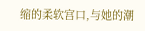缩的柔软宫口,与她的潮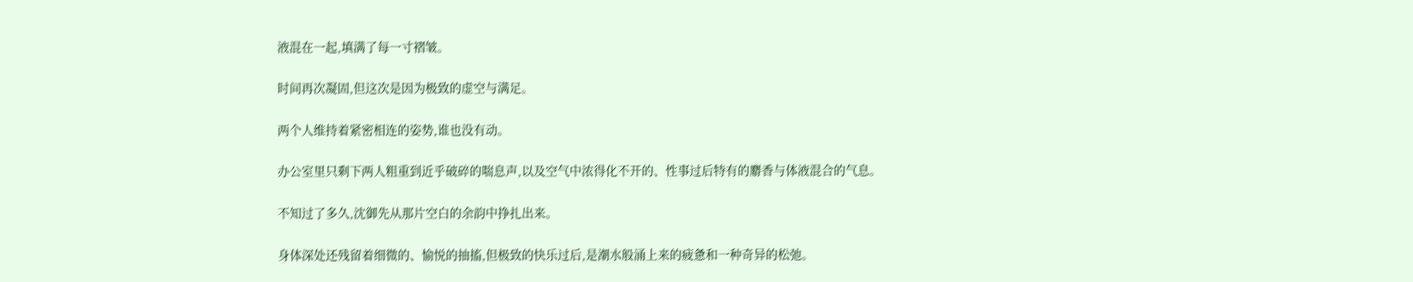液混在一起,填满了每一寸褶皱。

时间再次凝固,但这次是因为极致的虚空与满足。

两个人维持着紧密相连的姿势,谁也没有动。

办公室里只剩下两人粗重到近乎破碎的喘息声,以及空气中浓得化不开的、性事过后特有的麝香与体液混合的气息。

不知过了多久,沈御先从那片空白的余韵中挣扎出来。

身体深处还残留着细微的、愉悦的抽搐,但极致的快乐过后,是潮水般涌上来的疲惫和一种奇异的松弛。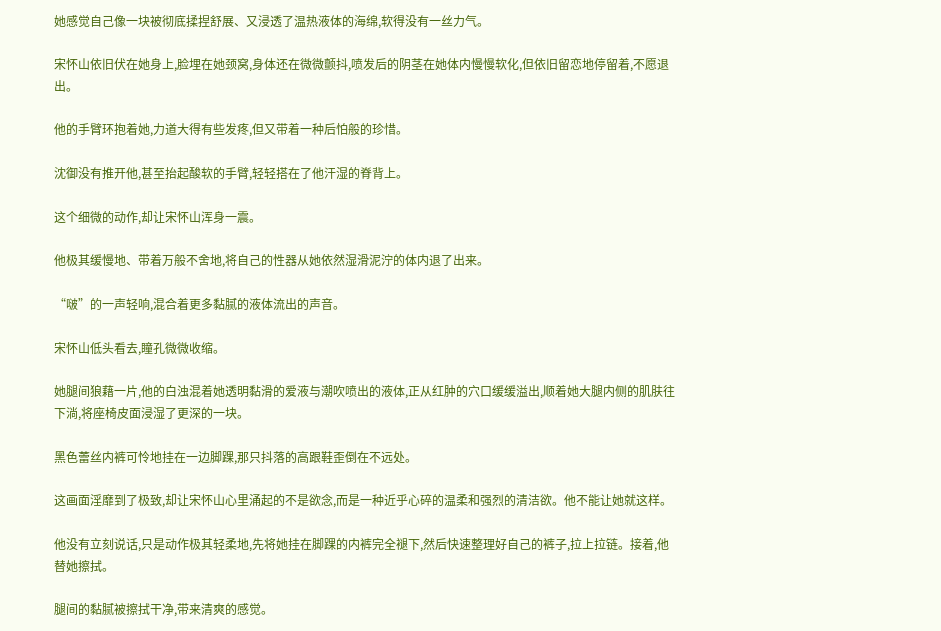她感觉自己像一块被彻底揉捏舒展、又浸透了温热液体的海绵,软得没有一丝力气。

宋怀山依旧伏在她身上,脸埋在她颈窝,身体还在微微颤抖,喷发后的阴茎在她体内慢慢软化,但依旧留恋地停留着,不愿退出。

他的手臂环抱着她,力道大得有些发疼,但又带着一种后怕般的珍惜。

沈御没有推开他,甚至抬起酸软的手臂,轻轻搭在了他汗湿的脊背上。

这个细微的动作,却让宋怀山浑身一震。

他极其缓慢地、带着万般不舍地,将自己的性器从她依然湿滑泥泞的体内退了出来。

“啵”的一声轻响,混合着更多黏腻的液体流出的声音。

宋怀山低头看去,瞳孔微微收缩。

她腿间狼藉一片,他的白浊混着她透明黏滑的爱液与潮吹喷出的液体,正从红肿的穴口缓缓溢出,顺着她大腿内侧的肌肤往下淌,将座椅皮面浸湿了更深的一块。

黑色蕾丝内裤可怜地挂在一边脚踝,那只抖落的高跟鞋歪倒在不远处。

这画面淫靡到了极致,却让宋怀山心里涌起的不是欲念,而是一种近乎心碎的温柔和强烈的清洁欲。他不能让她就这样。

他没有立刻说话,只是动作极其轻柔地,先将她挂在脚踝的内裤完全褪下,然后快速整理好自己的裤子,拉上拉链。接着,他替她擦拭。

腿间的黏腻被擦拭干净,带来清爽的感觉。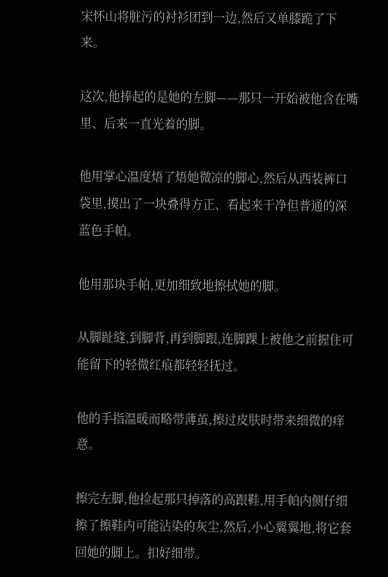宋怀山将脏污的衬衫团到一边,然后又单膝跪了下来。

这次,他捧起的是她的左脚——那只一开始被他含在嘴里、后来一直光着的脚。

他用掌心温度焐了焐她微凉的脚心,然后从西装裤口袋里,摸出了一块叠得方正、看起来干净但普通的深蓝色手帕。

他用那块手帕,更加细致地擦拭她的脚。

从脚趾缝,到脚背,再到脚跟,连脚踝上被他之前握住可能留下的轻微红痕都轻轻抚过。

他的手指温暖而略带薄茧,擦过皮肤时带来细微的痒意。

擦完左脚,他捡起那只掉落的高跟鞋,用手帕内侧仔细擦了擦鞋内可能沾染的灰尘,然后,小心翼翼地,将它套回她的脚上。扣好细带。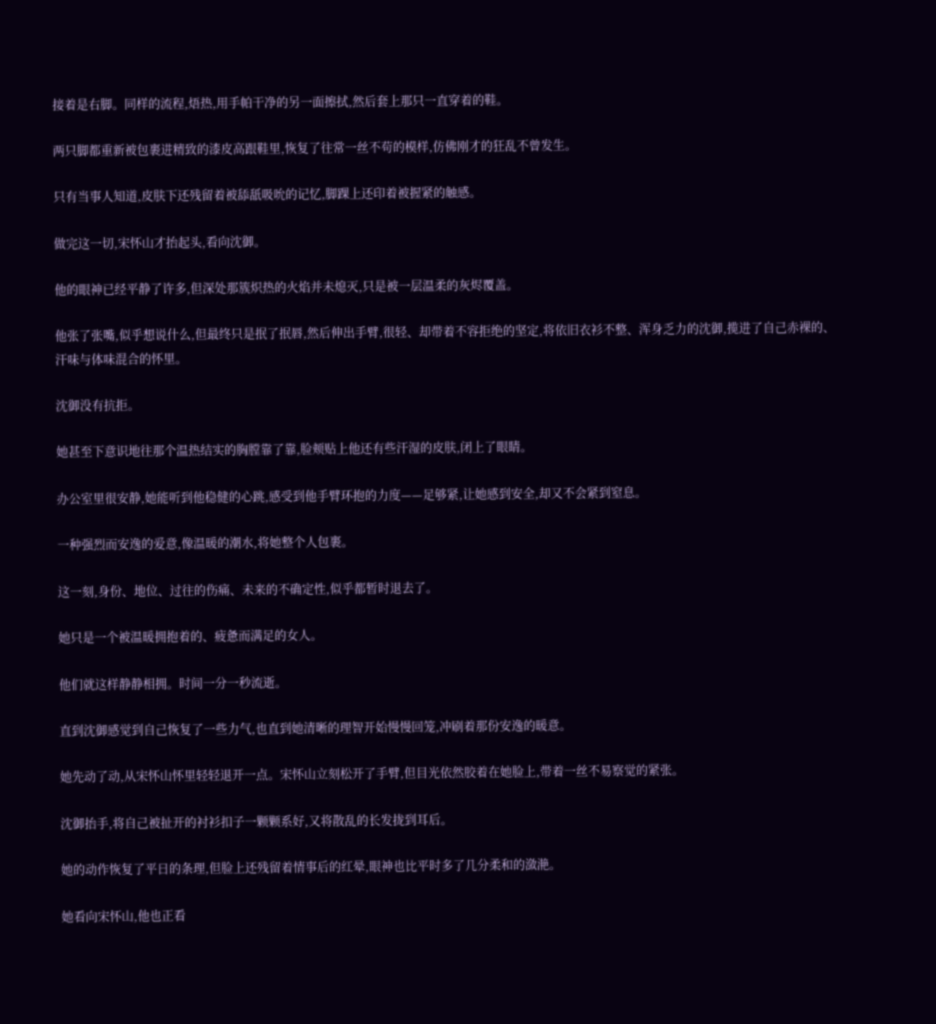接着是右脚。同样的流程,焐热,用手帕干净的另一面擦拭,然后套上那只一直穿着的鞋。

两只脚都重新被包裹进精致的漆皮高跟鞋里,恢复了往常一丝不苟的模样,仿佛刚才的狂乱不曾发生。

只有当事人知道,皮肤下还残留着被舔舐吸吮的记忆,脚踝上还印着被握紧的触感。

做完这一切,宋怀山才抬起头,看向沈御。

他的眼神已经平静了许多,但深处那簇炽热的火焰并未熄灭,只是被一层温柔的灰烬覆盖。

他张了张嘴,似乎想说什么,但最终只是抿了抿唇,然后伸出手臂,很轻、却带着不容拒绝的坚定,将依旧衣衫不整、浑身乏力的沈御,揽进了自己赤裸的、汗味与体味混合的怀里。

沈御没有抗拒。

她甚至下意识地往那个温热结实的胸膛靠了靠,脸颊贴上他还有些汗湿的皮肤,闭上了眼睛。

办公室里很安静,她能听到他稳健的心跳,感受到他手臂环抱的力度——足够紧,让她感到安全,却又不会紧到窒息。

一种强烈而安逸的爱意,像温暖的潮水,将她整个人包裹。

这一刻,身份、地位、过往的伤痛、未来的不确定性,似乎都暂时退去了。

她只是一个被温暖拥抱着的、疲惫而满足的女人。

他们就这样静静相拥。时间一分一秒流逝。

直到沈御感觉到自己恢复了一些力气,也直到她清晰的理智开始慢慢回笼,冲刷着那份安逸的暖意。

她先动了动,从宋怀山怀里轻轻退开一点。宋怀山立刻松开了手臂,但目光依然胶着在她脸上,带着一丝不易察觉的紧张。

沈御抬手,将自己被扯开的衬衫扣子一颗颗系好,又将散乱的长发拢到耳后。

她的动作恢复了平日的条理,但脸上还残留着情事后的红晕,眼神也比平时多了几分柔和的潋滟。

她看向宋怀山,他也正看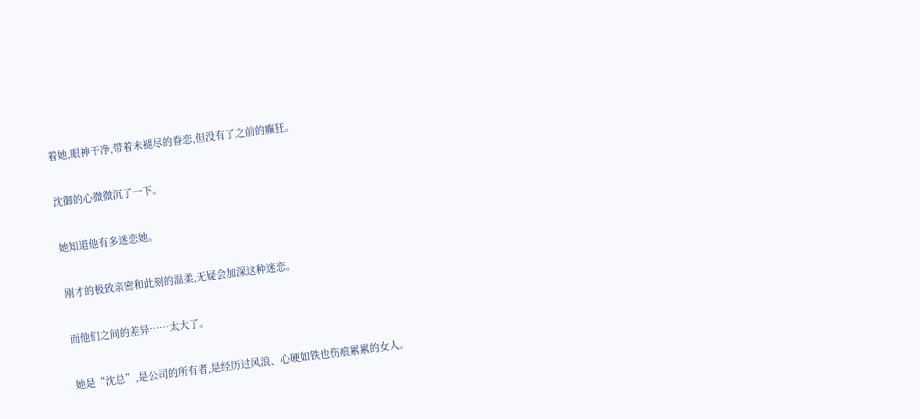着她,眼神干净,带着未褪尽的眷恋,但没有了之前的癫狂。

沈御的心微微沉了一下。

她知道他有多迷恋她。

刚才的极致亲密和此刻的温柔,无疑会加深这种迷恋。

而他们之间的差异……太大了。

她是“沈总”,是公司的所有者,是经历过风浪、心硬如铁也伤痕累累的女人。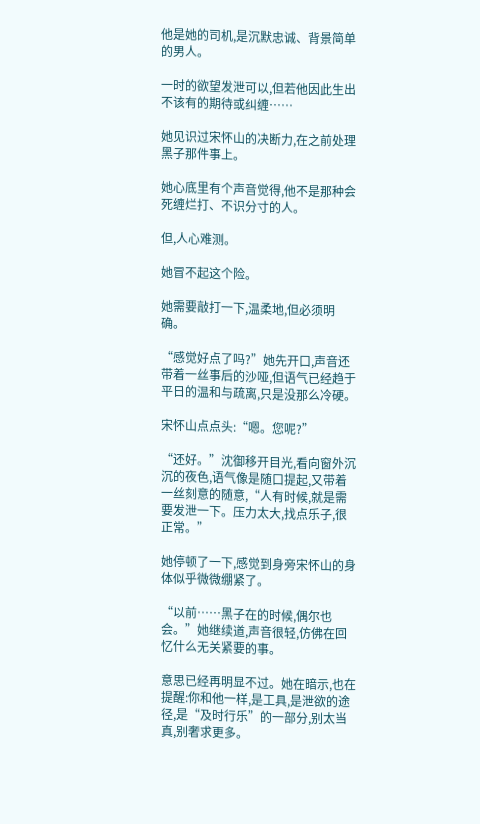他是她的司机,是沉默忠诚、背景简单的男人。

一时的欲望发泄可以,但若他因此生出不该有的期待或纠缠……

她见识过宋怀山的决断力,在之前处理黑子那件事上。

她心底里有个声音觉得,他不是那种会死缠烂打、不识分寸的人。

但,人心难测。

她冒不起这个险。

她需要敲打一下,温柔地,但必须明确。

“感觉好点了吗?”她先开口,声音还带着一丝事后的沙哑,但语气已经趋于平日的温和与疏离,只是没那么冷硬。

宋怀山点点头:“嗯。您呢?”

“还好。”沈御移开目光,看向窗外沉沉的夜色,语气像是随口提起,又带着一丝刻意的随意,“人有时候,就是需要发泄一下。压力太大,找点乐子,很正常。”

她停顿了一下,感觉到身旁宋怀山的身体似乎微微绷紧了。

“以前……黑子在的时候,偶尔也会。”她继续道,声音很轻,仿佛在回忆什么无关紧要的事。

意思已经再明显不过。她在暗示,也在提醒:你和他一样,是工具,是泄欲的途径,是“及时行乐”的一部分,别太当真,别奢求更多。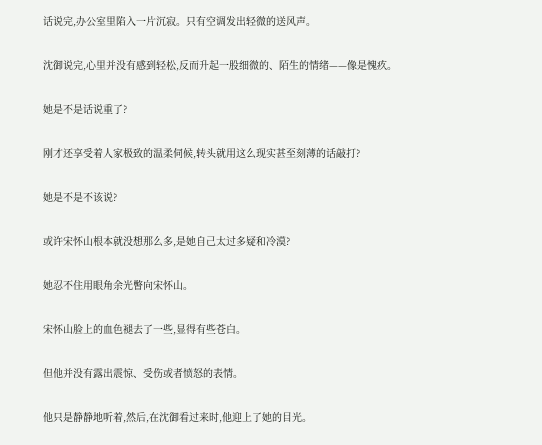话说完,办公室里陷入一片沉寂。只有空调发出轻微的送风声。

沈御说完,心里并没有感到轻松,反而升起一股细微的、陌生的情绪——像是愧疚。

她是不是话说重了?

刚才还享受着人家极致的温柔伺候,转头就用这么现实甚至刻薄的话敲打?

她是不是不该说?

或许宋怀山根本就没想那么多,是她自己太过多疑和冷漠?

她忍不住用眼角余光瞥向宋怀山。

宋怀山脸上的血色褪去了一些,显得有些苍白。

但他并没有露出震惊、受伤或者愤怒的表情。

他只是静静地听着,然后,在沈御看过来时,他迎上了她的目光。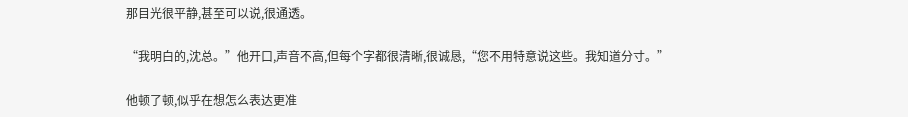那目光很平静,甚至可以说,很通透。

“我明白的,沈总。”他开口,声音不高,但每个字都很清晰,很诚恳,“您不用特意说这些。我知道分寸。”

他顿了顿,似乎在想怎么表达更准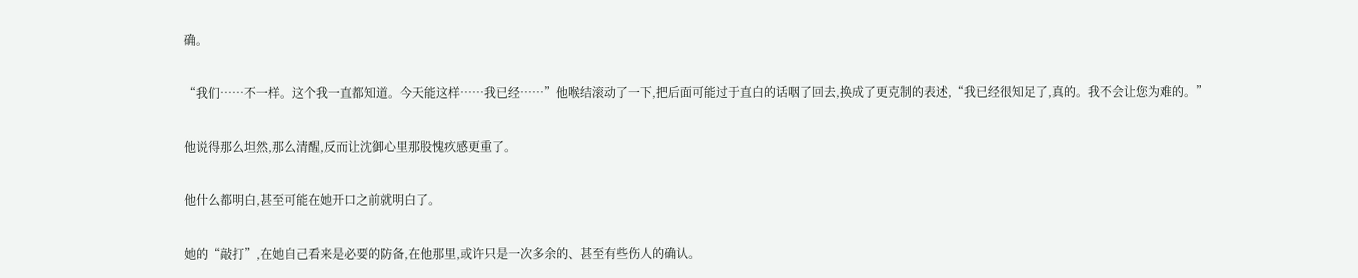确。

“我们……不一样。这个我一直都知道。今天能这样……我已经……”他喉结滚动了一下,把后面可能过于直白的话咽了回去,换成了更克制的表述,“我已经很知足了,真的。我不会让您为难的。”

他说得那么坦然,那么清醒,反而让沈御心里那股愧疚感更重了。

他什么都明白,甚至可能在她开口之前就明白了。

她的“敲打”,在她自己看来是必要的防备,在他那里,或许只是一次多余的、甚至有些伤人的确认。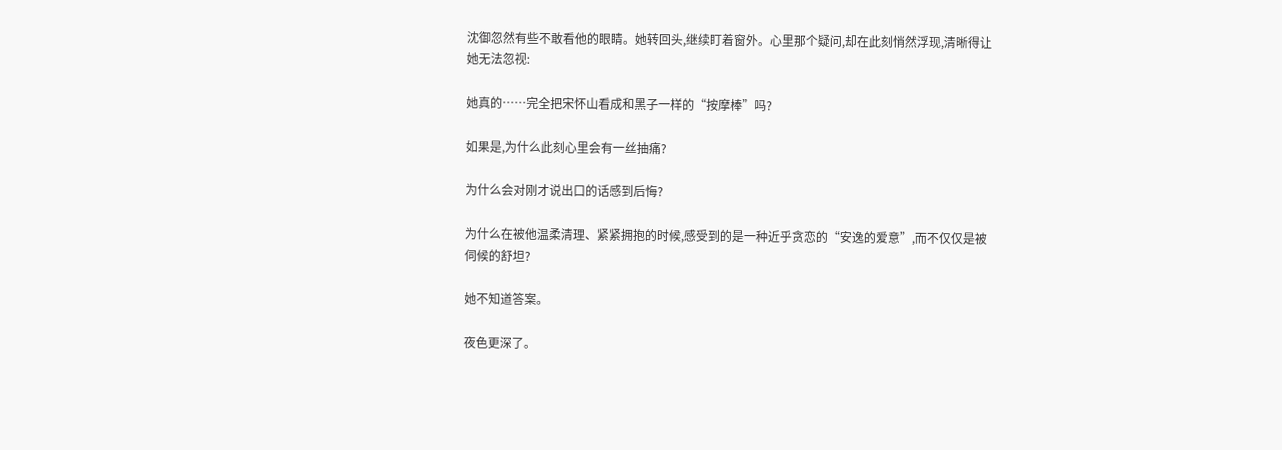沈御忽然有些不敢看他的眼睛。她转回头,继续盯着窗外。心里那个疑问,却在此刻悄然浮现,清晰得让她无法忽视:

她真的……完全把宋怀山看成和黑子一样的“按摩棒”吗?

如果是,为什么此刻心里会有一丝抽痛?

为什么会对刚才说出口的话感到后悔?

为什么在被他温柔清理、紧紧拥抱的时候,感受到的是一种近乎贪恋的“安逸的爱意”,而不仅仅是被伺候的舒坦?

她不知道答案。

夜色更深了。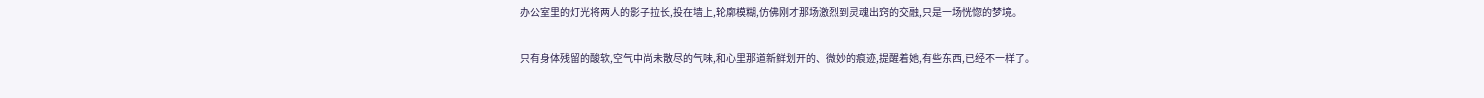办公室里的灯光将两人的影子拉长,投在墙上,轮廓模糊,仿佛刚才那场激烈到灵魂出窍的交融,只是一场恍惚的梦境。

只有身体残留的酸软,空气中尚未散尽的气味,和心里那道新鲜划开的、微妙的痕迹,提醒着她,有些东西,已经不一样了。